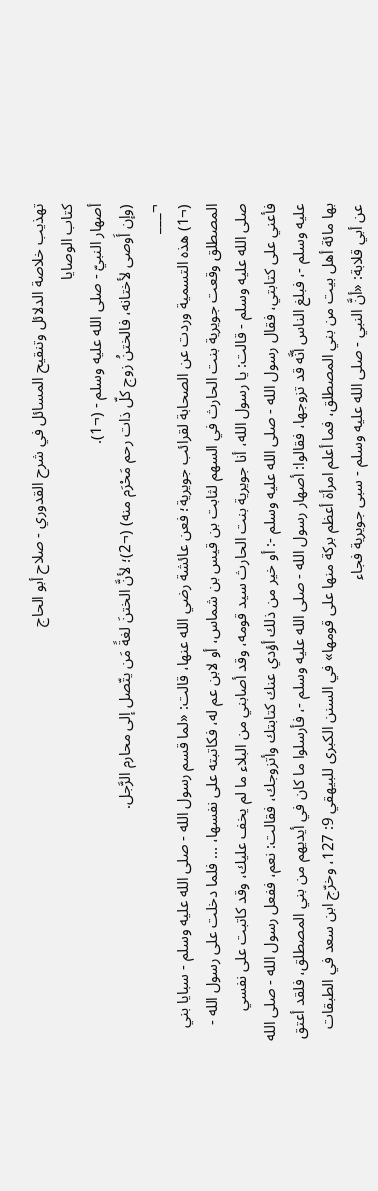تهذيب خلاصة الدلائل وتنقيح المسائل في شرح القدوري - صلاح أبو الحاج
كتاب الوصايا
أصهار النبيّ - صلى الله عليه وسلم - (¬1).
(وإن أَوصى لأختانه، فالختنُ زوج كلّ ذات رحم مَحْرَم منه) (¬2)؛ لأنَّ الختنَ لغةً مَن يتّصل إلى محارم الرَّجل.
¬___
(¬1) هذه التسمية وردت عن الصحابة لقرائب جويرية؛ فعن عائشة رضي الله عنها، قالت: «لما قسم رسول الله - صلى الله عليه وسلم - سبايا بني المصطلق وقعت جويرية بنت الحارث في السهم لثابت بن قيس بن شماس، أو لابن عم له، فكاتبته على نفسها، ... فلما دخلت على رسول الله - صلى الله عليه وسلم - قالت: يا رسول الله، أنا جويرية بنت الحارث سيد قومه، وقد أصابني من البلاء ما لم يخف عليك، وقد كاتبت على نفسي فأعني على كتابتي، فقال رسول الله - صلى الله عليه وسلم -: أو خير من ذلك أؤدي عنك كتابتك وأتزوجك، فقالت: نعم، ففعل رسول الله - صلى الله عليه وسلم -، فبلغ الناس أنَّه قد تزوجها، فقالوا: أصهار رسول الله - صلى الله عليه وسلم -، فأرسلوا ما كان في أيديهم من بني المصطلق، فلقد أعتق بها مائة أهل بيت من بني المصطلق، فما أعلم امرأة أعظم بركة منها على قومها» في السنن الكبرى للبيهقي 9: 127، وخرّج ابن سعد في الطبقات عن أبي قلابة: «أنَّ النبي - صلى الله عليه وسلم - سبى جويرية فجاء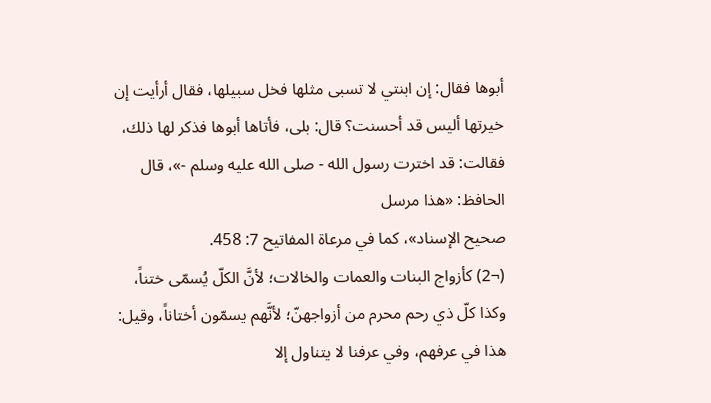أبوها فقال: إن ابنتي لا تسبى مثلها فخل سبيلها، فقال أرأيت إن خيرتها أليس قد أحسنت؟ قال: بلى، فأتاها أبوها فذكر لها ذلك، فقالت: قد اخترت رسول الله - صلى الله عليه وسلم -»، قال الحافظ: «هذا مرسل
صحيح الإسناد»، كما في مرعاة المفاتيح 7: 458.
(¬2) كأزواج البنات والعمات والخالات؛ لأنَّ الكلّ يُسمّى ختناً، وكذا كلّ ذي رحم محرم من أزواجهنّ؛ لأنَّهم يسمّون أختاناً، وقيل: هذا في عرفهم، وفي عرفنا لا يتناول إلا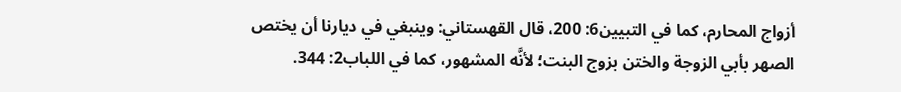أزواج المحارم، كما في التبيين6: 200، قال القهستاني: وينبغي في ديارنا أن يختص الصهر بأبي الزوجة والختن بزوج البنت؛ لأنَّه المشهور، كما في اللباب2: 344.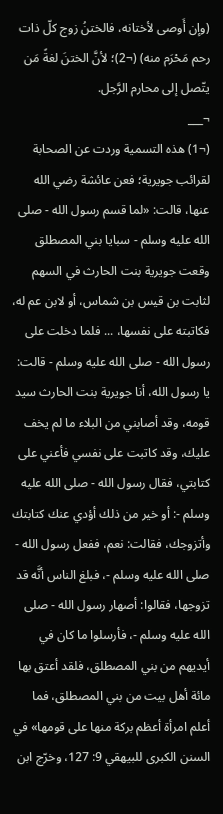(وإن أَوصى لأختانه، فالختنُ زوج كلّ ذات رحم مَحْرَم منه) (¬2)؛ لأنَّ الختنَ لغةً مَن يتّصل إلى محارم الرَّجل.
¬___
(¬1) هذه التسمية وردت عن الصحابة لقرائب جويرية؛ فعن عائشة رضي الله عنها، قالت: «لما قسم رسول الله - صلى الله عليه وسلم - سبايا بني المصطلق وقعت جويرية بنت الحارث في السهم لثابت بن قيس بن شماس، أو لابن عم له، فكاتبته على نفسها، ... فلما دخلت على رسول الله - صلى الله عليه وسلم - قالت: يا رسول الله، أنا جويرية بنت الحارث سيد قومه، وقد أصابني من البلاء ما لم يخف عليك، وقد كاتبت على نفسي فأعني على كتابتي، فقال رسول الله - صلى الله عليه وسلم -: أو خير من ذلك أؤدي عنك كتابتك وأتزوجك، فقالت: نعم، ففعل رسول الله - صلى الله عليه وسلم -، فبلغ الناس أنَّه قد تزوجها، فقالوا: أصهار رسول الله - صلى الله عليه وسلم -، فأرسلوا ما كان في أيديهم من بني المصطلق، فلقد أعتق بها مائة أهل بيت من بني المصطلق، فما أعلم امرأة أعظم بركة منها على قومها» في السنن الكبرى للبيهقي 9: 127، وخرّج ابن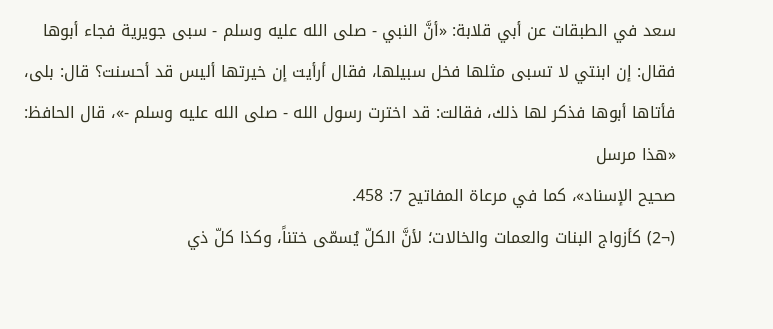سعد في الطبقات عن أبي قلابة: «أنَّ النبي - صلى الله عليه وسلم - سبى جويرية فجاء أبوها فقال: إن ابنتي لا تسبى مثلها فخل سبيلها، فقال أرأيت إن خيرتها أليس قد أحسنت؟ قال: بلى، فأتاها أبوها فذكر لها ذلك، فقالت: قد اخترت رسول الله - صلى الله عليه وسلم -»، قال الحافظ: «هذا مرسل
صحيح الإسناد»، كما في مرعاة المفاتيح 7: 458.
(¬2) كأزواج البنات والعمات والخالات؛ لأنَّ الكلّ يُسمّى ختناً، وكذا كلّ ذي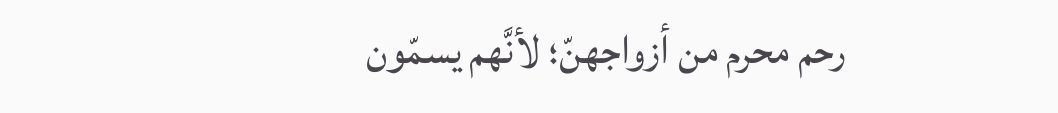رحم محرم من أزواجهنّ؛ لأنَّهم يسمّون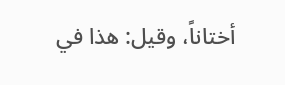أختاناً، وقيل: هذا في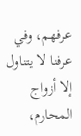عرفهم، وفي عرفنا لا يتناول إلا أزواج المحارم،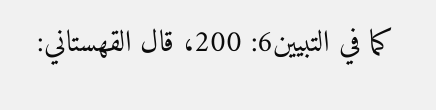كما في التبيين6: 200، قال القهستاني: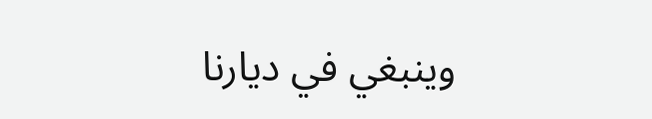وينبغي في ديارنا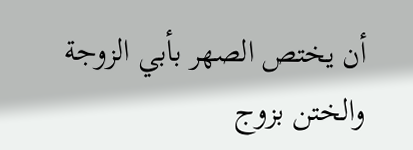أن يختص الصهر بأبي الزوجة والختن بزوج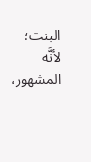البنت؛ لأنَّه المشهور،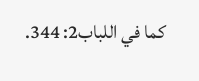كما في اللباب2: 344.